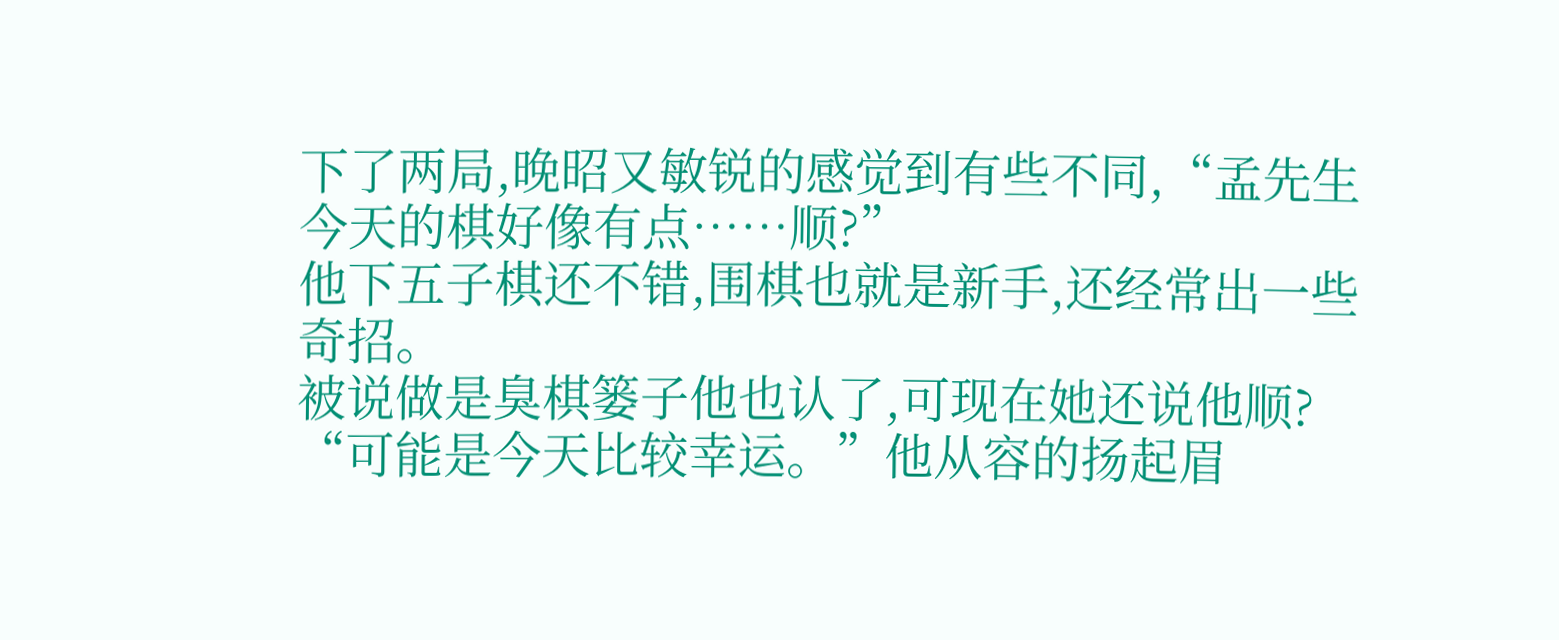下了两局,晚昭又敏锐的感觉到有些不同,“孟先生今天的棋好像有点……顺?”
他下五子棋还不错,围棋也就是新手,还经常出一些奇招。
被说做是臭棋篓子他也认了,可现在她还说他顺?
“可能是今天比较幸运。”他从容的扬起眉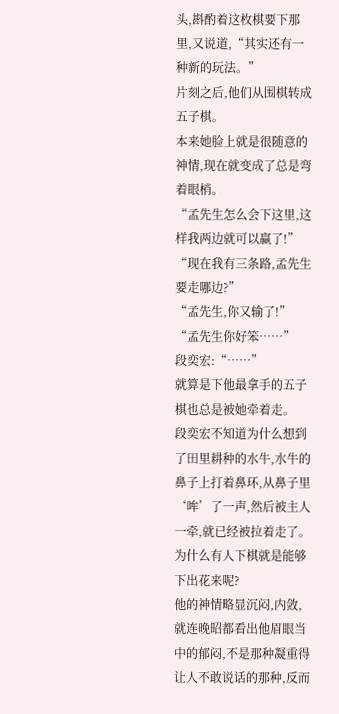头,斟酌着这枚棋要下那里,又说道,“其实还有一种新的玩法。”
片刻之后,他们从围棋转成五子棋。
本来她脸上就是很随意的神情,现在就变成了总是弯着眼梢。
“孟先生怎么会下这里,这样我两边就可以赢了!”
“现在我有三条路,孟先生要走哪边?”
“孟先生,你又输了!”
“孟先生你好笨……”
段奕宏:“……”
就算是下他最拿手的五子棋也总是被她牵着走。
段奕宏不知道为什么想到了田里耕种的水牛,水牛的鼻子上打着鼻环,从鼻子里‘哞’了一声,然后被主人一牵,就已经被拉着走了。
为什么有人下棋就是能够下出花来呢?
他的神情略显沉闷,内敛,就连晚昭都看出他眉眼当中的郁闷,不是那种凝重得让人不敢说话的那种,反而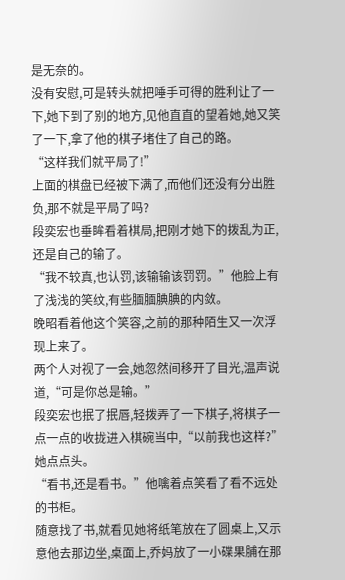是无奈的。
没有安慰,可是转头就把唾手可得的胜利让了一下,她下到了别的地方,见他直直的望着她,她又笑了一下,拿了他的棋子堵住了自己的路。
“这样我们就平局了!”
上面的棋盘已经被下满了,而他们还没有分出胜负,那不就是平局了吗?
段奕宏也垂眸看着棋局,把刚才她下的拨乱为正,还是自己的输了。
“我不较真,也认罚,该输输该罚罚。”他脸上有了浅浅的笑纹,有些腼腼腆腆的内敛。
晚昭看着他这个笑容,之前的那种陌生又一次浮现上来了。
两个人对视了一会,她忽然间移开了目光,温声说道,“可是你总是输。”
段奕宏也抿了抿唇,轻拨弄了一下棋子,将棋子一点一点的收拢进入棋碗当中,“以前我也这样?”
她点点头。
“看书,还是看书。”他噙着点笑看了看不远处的书柜。
随意找了书,就看见她将纸笔放在了圆桌上,又示意他去那边坐,桌面上,乔妈放了一小碟果脯在那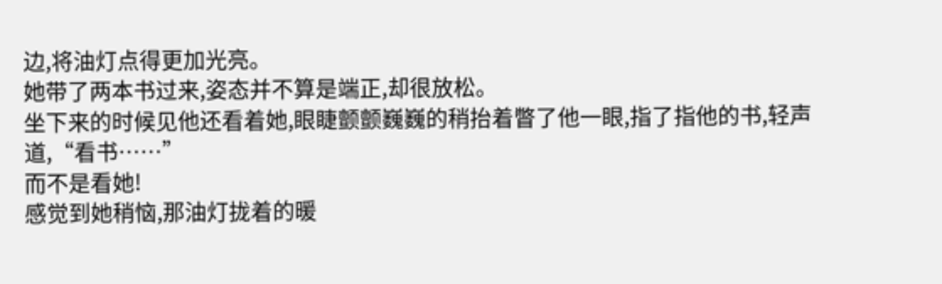边,将油灯点得更加光亮。
她带了两本书过来,姿态并不算是端正,却很放松。
坐下来的时候见他还看着她,眼睫颤颤巍巍的稍抬着瞥了他一眼,指了指他的书,轻声道,“看书……”
而不是看她!
感觉到她稍恼,那油灯拢着的暖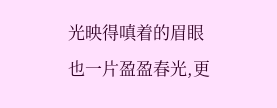光映得嗔着的眉眼也一片盈盈春光,更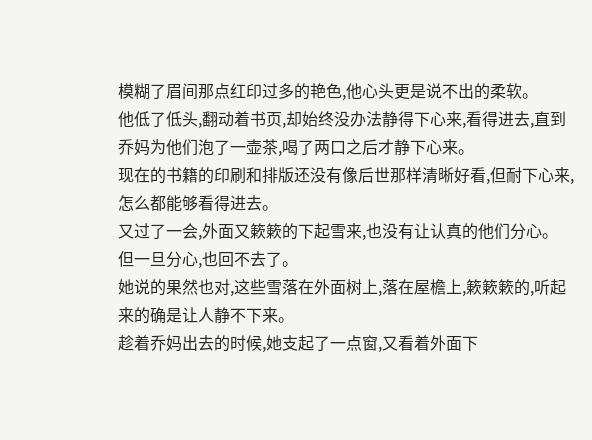模糊了眉间那点红印过多的艳色,他心头更是说不出的柔软。
他低了低头,翻动着书页,却始终没办法静得下心来,看得进去,直到乔妈为他们泡了一壶茶,喝了两口之后才静下心来。
现在的书籍的印刷和排版还没有像后世那样清晰好看,但耐下心来,怎么都能够看得进去。
又过了一会,外面又簌簌的下起雪来,也没有让认真的他们分心。
但一旦分心,也回不去了。
她说的果然也对,这些雪落在外面树上,落在屋檐上,簌簌簌的,听起来的确是让人静不下来。
趁着乔妈出去的时候,她支起了一点窗,又看着外面下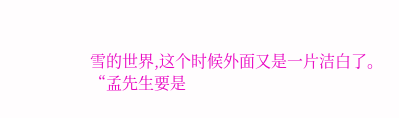雪的世界,这个时候外面又是一片洁白了。
“孟先生要是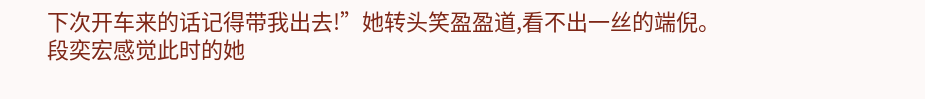下次开车来的话记得带我出去!”她转头笑盈盈道,看不出一丝的端倪。
段奕宏感觉此时的她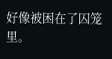好像被困在了囚笼里。